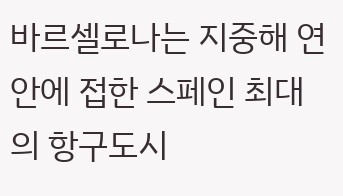바르셀로나는 지중해 연안에 접한 스페인 최대의 항구도시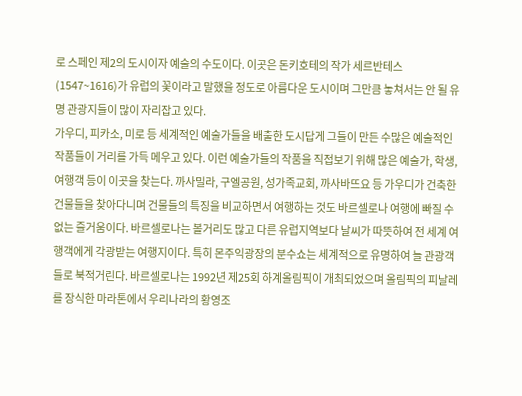로 스페인 제2의 도시이자 예술의 수도이다. 이곳은 돈키호테의 작가 세르반테스(1547~1616)가 유럽의 꽃이라고 말했을 정도로 아름다운 도시이며 그만큼 놓쳐서는 안 될 유명 관광지들이 많이 자리잡고 있다.
가우디, 피카소, 미로 등 세계적인 예술가들을 배출한 도시답게 그들이 만든 수많은 예술적인 작품들이 거리를 가득 메우고 있다. 이런 예술가들의 작품을 직접보기 위해 많은 예술가, 학생, 여행객 등이 이곳을 찾는다. 까사밀라, 구엘공원, 성가족교회, 까사바뜨요 등 가우디가 건축한 건물들을 찾아다니며 건물들의 특징을 비교하면서 여행하는 것도 바르셀로나 여행에 빠질 수 없는 즐거움이다. 바르셀로나는 볼거리도 많고 다른 유럽지역보다 날씨가 따뜻하여 전 세계 여행객에게 각광받는 여행지이다. 특히 몬주익광장의 분수쇼는 세계적으로 유명하여 늘 관광객들로 북적거린다. 바르셀로나는 1992년 제25회 하계올림픽이 개최되었으며 올림픽의 피날레를 장식한 마라톤에서 우리나라의 황영조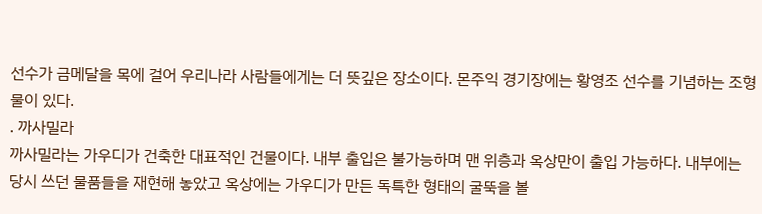선수가 금메달을 목에 걸어 우리나라 사람들에게는 더 뜻깊은 장소이다. 몬주익 경기장에는 황영조 선수를 기념하는 조형물이 있다.
. 까사밀라
까사밀라는 가우디가 건축한 대표적인 건물이다. 내부 출입은 불가능하며 맨 위층과 옥상만이 출입 가능하다. 내부에는 당시 쓰던 물품들을 재현해 놓았고 옥상에는 가우디가 만든 독특한 형태의 굴뚝을 볼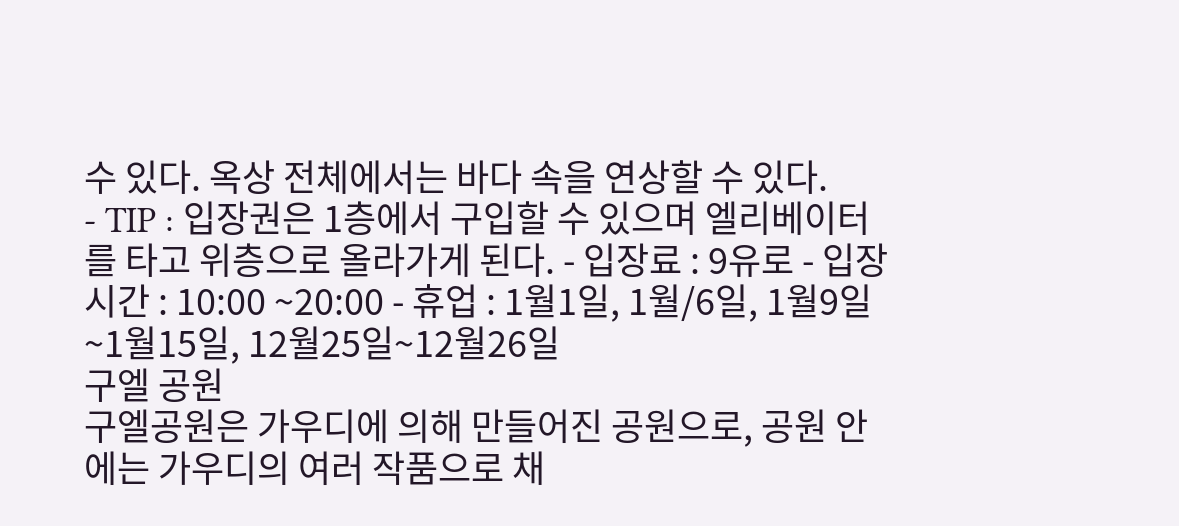수 있다. 옥상 전체에서는 바다 속을 연상할 수 있다.
- TIP : 입장권은 1층에서 구입할 수 있으며 엘리베이터를 타고 위층으로 올라가게 된다. - 입장료 : 9유로 - 입장시간 : 10:00 ~20:00 - 휴업 : 1월1일, 1월/6일, 1월9일~1월15일, 12월25일~12월26일
구엘 공원
구엘공원은 가우디에 의해 만들어진 공원으로, 공원 안에는 가우디의 여러 작품으로 채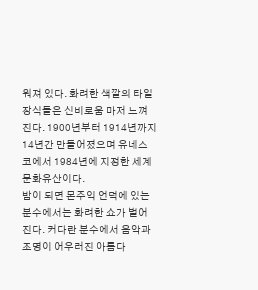워져 있다. 화려한 색깔의 타일 장식들은 신비로움 마저 느껴진다. 1900년부터 1914년까지 14년간 만들어졌으며 유네스코에서 1984년에 지정한 세계문화유산이다.
밤이 되면 몬주익 언덕에 있는 분수에서는 화려한 쇼가 벌어진다. 커다란 분수에서 음악과 조명이 어우러진 아름다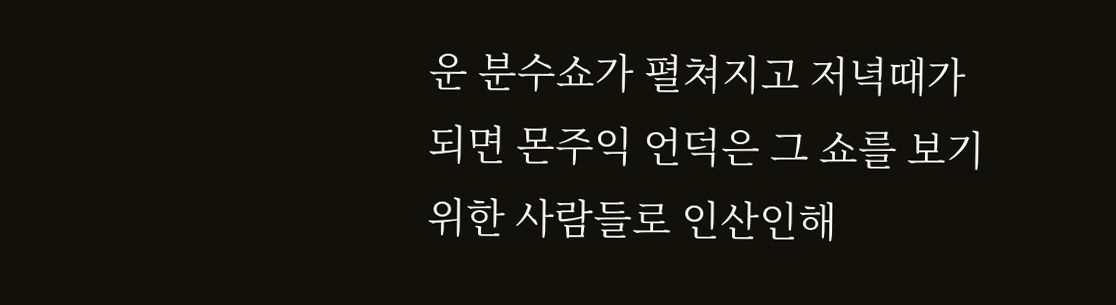운 분수쇼가 펼쳐지고 저녁때가 되면 몬주익 언덕은 그 쇼를 보기 위한 사람들로 인산인해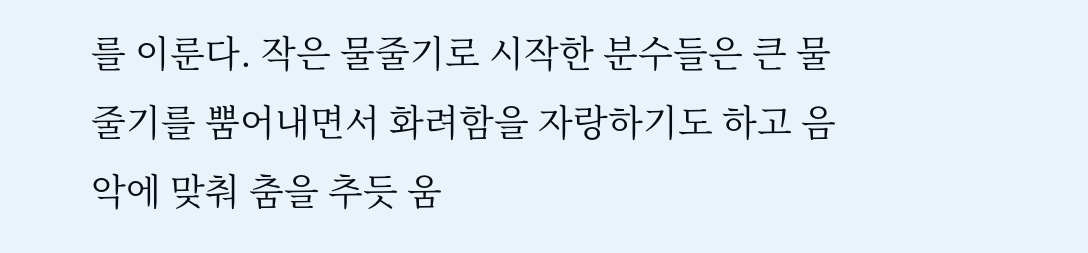를 이룬다. 작은 물줄기로 시작한 분수들은 큰 물줄기를 뿜어내면서 화려함을 자랑하기도 하고 음악에 맞춰 춤을 추듯 움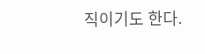직이기도 한다.